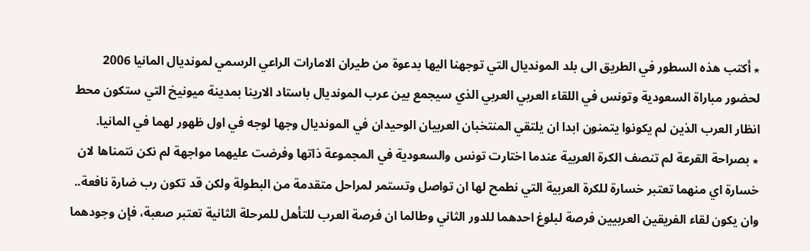٭ أكتب هذه السطور في الطريق الى بلد المونديال التي توجهنا اليها بدعوة من طيران الامارات الراعي الرسمي لمونديال المانيا 2006 لحضور مباراة السعودية وتونس في اللقاء العربي العربي الذي سيجمع بين عرب المونديال باستاد الارينا بمدينة ميونيخ التي ستكون محط انظار العرب الذين لم يكونوا يتمنون ابدا ان يلتقي المنتخبان العربيان الوحيدان في المونديال وجها لوجه في اول ظهور لهما في المانيا.
٭ بصراحة القرعة لم تنصف الكرة العربية عندما اختارت تونس والسعودية في المجموعة ذاتها وفرضت عليهما مواجهة لم نكن نتمناها لان خسارة اي منهما تعتبر خسارة للكرة العربية التي نطمح لها ان تواصل وتستمر لمراحل متقدمة من البطولة ولكن قد تكون رب ضارة نافعة..
وان يكون لقاء الفريقين العربيين فرصة لبلوغ احدهما للدور الثاني وطالما ان فرصة العرب للتأهل للمرحلة الثانية تعتبر صعبة، فإن وجودهما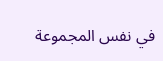في نفس المجموعة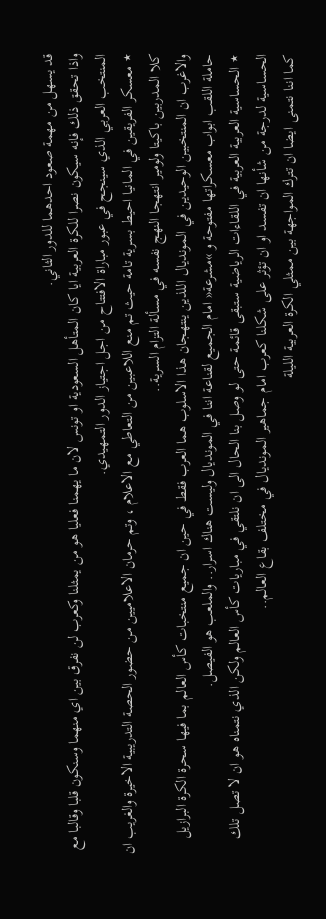قد يسهل من مهمة صعود احدهما للدور الثاني.
واذا تحقق ذلك فإنه سيكون نصرا للكرة العربية ايا كان المتأهل السعودية او تونس لان ما يهمنا فعليا هو من يمثلنا وكعرب لن نفرق بين اي منهما وسنكون قلبا وقالبا مع المنتخب العربي الذي سينجح في عبور مباراة الافتتاح من اجل اجتياز الدور التمهيدي.
٭ معسكر الفريقين في المانيا احيط بسرية تامة حيث تم منع اللاعبين من التعاطي مع الاعلام ، وتم حرمان الاعلاميين من حضور الحصة التدريبية الاخيرة والغريب ان كلا المدربين باكيتا ولومير انتهجا النهج نفسه في مسألة التزام السرية..
والاغرب ان المنتخبين الوحيدين في المونديال اللذين ينتهجان هذا الاسلوب هما العرب فقط في حين ان جميع منتخبات كأس العالم بما فيها سحرة الكرة البرازيل حاملة اللقب ابواب معسكراتها مفتوحة و »مشرعة« امام الجميع لقناعة اننا في المونديال وليست هناك اسرار.. والملعب هو الفيصل.
٭ الحساسية العربية العربية في اللقاءات الرياضية ستبقى قائمة حتى لو وصل بنا الحال الى ان نلتقي في مباريات كأس العالم ولكن الذي نتمناه هو ان لا تصل تلك الحساسية لدرجة من شأنها ان تفسد او ان تؤثر على شكلنا كعرب امام جماهير المونديال في مختلف بقاع العالم..
كما اننا نتمنى ايضا ان تترك المواجهة بين ممثلي الكرة العربية الليلة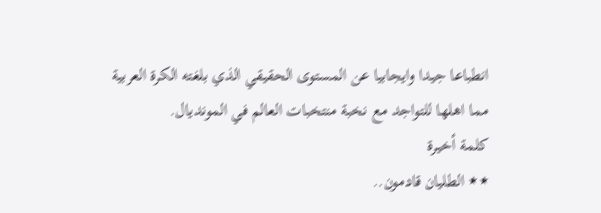انطباعا جيدا وايجابيا عن المستوى الحقيقي الذي بلغته الكرة العربية مما اهلها للتواجد مع نخبة منتخبات العالم في المونديال.
كلمة أخيرة
٭٭ الطليان قادمون..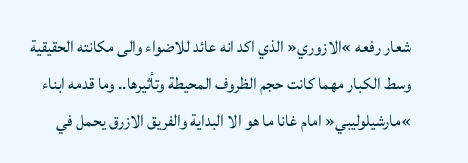شعار رفعه »الازوري« الذي اكد انه عائد للاضواء والى مكانته الحقيقية وسط الكبار مهما كانت حجم الظروف المحيطة وتأثيرها.. وما قدمه ابناء »مارشيلوليبي« امام غانا ما هو الا البداية والفريق الازرق يحمل في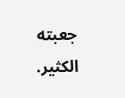جعبته الكثير.